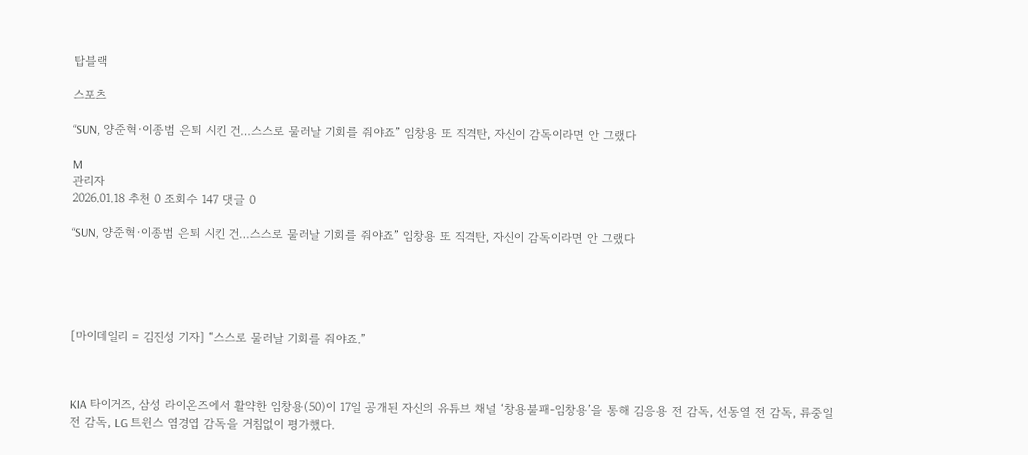탑블랙

스포츠

“SUN, 양준혁·이종범 은퇴 시킨 건…스스로 물러날 기회를 줘야죠” 임창용 또 직격탄, 자신이 감독이라면 안 그랬다

M
관리자
2026.01.18 추천 0 조회수 147 댓글 0

“SUN, 양준혁·이종범 은퇴 시킨 건…스스로 물러날 기회를 줘야죠” 임창용 또 직격탄, 자신이 감독이라면 안 그랬다





[마이데일리 = 김진성 기자] “스스로 물러날 기회를 줘야죠.”



KIA 타이거즈, 삼성 라이온즈에서 활약한 임창용(50)이 17일 공개된 자신의 유튜브 채널 ‘창용불패-임창용’을 통해 김응용 전 감독, 선동열 전 감독, 류중일 전 감독, LG 트윈스 염경엽 감독을 거침없이 평가했다.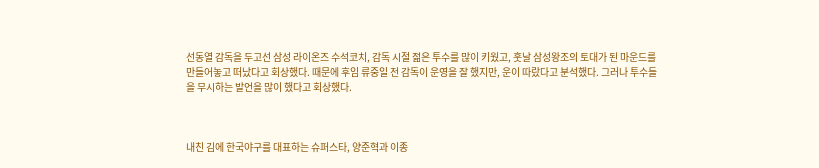선동열 감독을 두고선 삼성 라이온즈 수석코치, 감독 시절 젊은 투수를 많이 키웠고, 훗날 삼성왕조의 토대가 된 마운드를 만들어놓고 떠났다고 회상했다. 때문에 후임 류중일 전 감독이 운영을 잘 했지만, 운이 따랐다고 분석했다. 그러나 투수들을 무시하는 발언을 많이 했다고 회상했다.



내친 김에 한국야구를 대표하는 슈퍼스타, 양준혁과 이종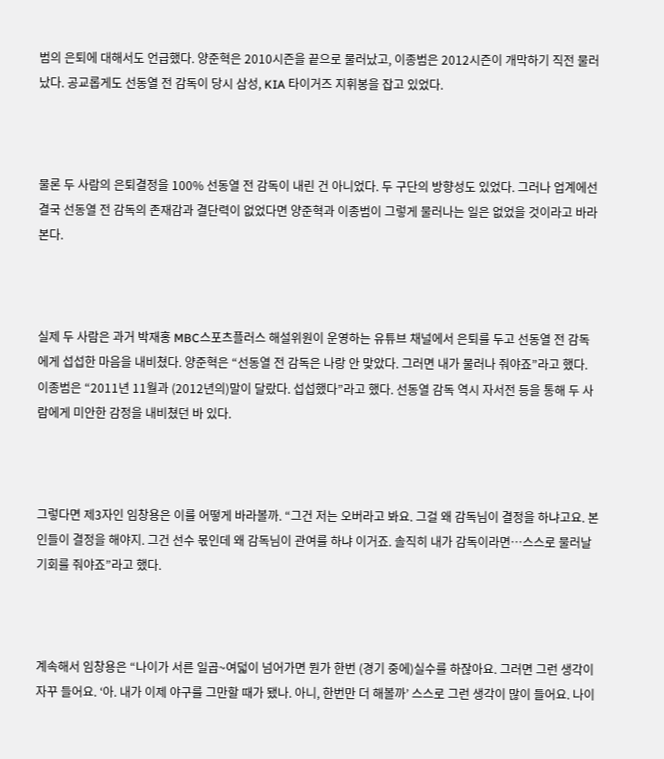범의 은퇴에 대해서도 언급했다. 양준혁은 2010시즌을 끝으로 물러났고, 이종범은 2012시즌이 개막하기 직전 물러났다. 공교롭게도 선동열 전 감독이 당시 삼성, KIA 타이거즈 지휘봉을 잡고 있었다.



물론 두 사람의 은퇴결정을 100% 선동열 전 감독이 내린 건 아니었다. 두 구단의 방향성도 있었다. 그러나 업계에선 결국 선동열 전 감독의 존재감과 결단력이 없었다면 양준혁과 이종범이 그렇게 물러나는 일은 없었을 것이라고 바라본다.



실제 두 사람은 과거 박재홍 MBC스포츠플러스 해설위원이 운영하는 유튜브 채널에서 은퇴를 두고 선동열 전 감독에게 섭섭한 마음을 내비쳤다. 양준혁은 “선동열 전 감독은 나랑 안 맞았다. 그러면 내가 물러나 줘야죠”라고 했다. 이종범은 “2011년 11월과 (2012년의)말이 달랐다. 섭섭했다”라고 했다. 선동열 감독 역시 자서전 등을 통해 두 사람에게 미안한 감정을 내비쳤던 바 있다.



그렇다면 제3자인 임창용은 이를 어떻게 바라볼까. “그건 저는 오버라고 봐요. 그걸 왜 감독님이 결정을 하냐고요. 본인들이 결정을 해야지. 그건 선수 몫인데 왜 감독님이 관여를 하냐 이거죠. 솔직히 내가 감독이라면…스스로 물러날 기회를 줘야죠”라고 했다.



계속해서 임창용은 “나이가 서른 일곱~여덟이 넘어가면 뭔가 한번 (경기 중에)실수를 하잖아요. 그러면 그런 생각이 자꾸 들어요. ‘아. 내가 이제 야구를 그만할 때가 됐나. 아니, 한번만 더 해볼까’ 스스로 그런 생각이 많이 들어요. 나이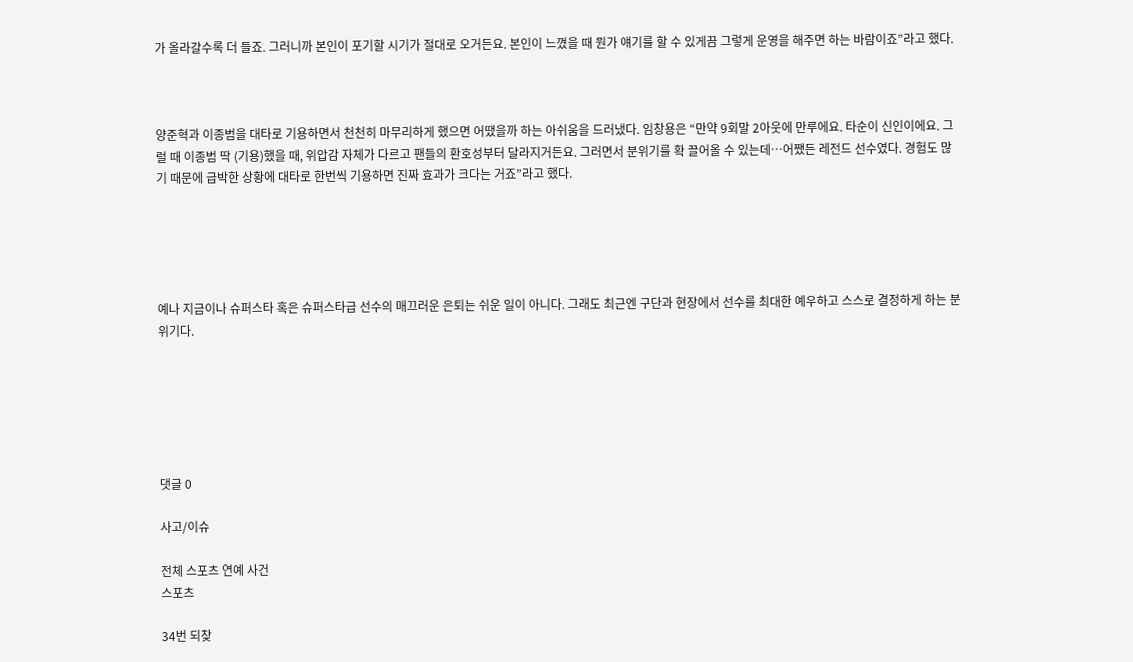가 올라갈수록 더 들죠. 그러니까 본인이 포기할 시기가 절대로 오거든요. 본인이 느꼈을 때 뭔가 얘기를 할 수 있게끔 그렇게 운영을 해주면 하는 바람이죠”라고 했다.



양준혁과 이종범을 대타로 기용하면서 천천히 마무리하게 했으면 어땠을까 하는 아쉬움을 드러냈다. 임창용은 “만약 9회말 2아웃에 만루에요. 타순이 신인이에요. 그럴 때 이종범 딱 (기용)했을 때, 위압감 자체가 다르고 팬들의 환호성부터 달라지거든요. 그러면서 분위기를 확 끌어올 수 있는데…어쨌든 레전드 선수였다. 경험도 많기 때문에 급박한 상황에 대타로 한번씩 기용하면 진짜 효과가 크다는 거죠”라고 했다.





예나 지금이나 슈퍼스타 혹은 슈퍼스타급 선수의 매끄러운 은퇴는 쉬운 일이 아니다. 그래도 최근엔 구단과 현장에서 선수를 최대한 예우하고 스스로 결정하게 하는 분위기다.






댓글 0

사고/이슈

전체 스포츠 연예 사건
스포츠

34번 되찾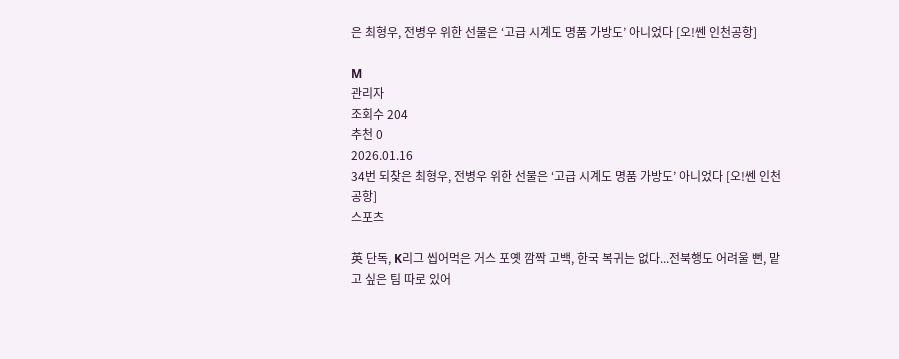은 최형우, 전병우 위한 선물은 ‘고급 시계도 명품 가방도’ 아니었다 [오!쎈 인천공항]

M
관리자
조회수 204
추천 0
2026.01.16
34번 되찾은 최형우, 전병우 위한 선물은 ‘고급 시계도 명품 가방도’ 아니었다 [오!쎈 인천공항]
스포츠

英 단독, K리그 씹어먹은 거스 포옛 깜짝 고백, 한국 복귀는 없다...전북행도 어려울 뻔, 맡고 싶은 팀 따로 있어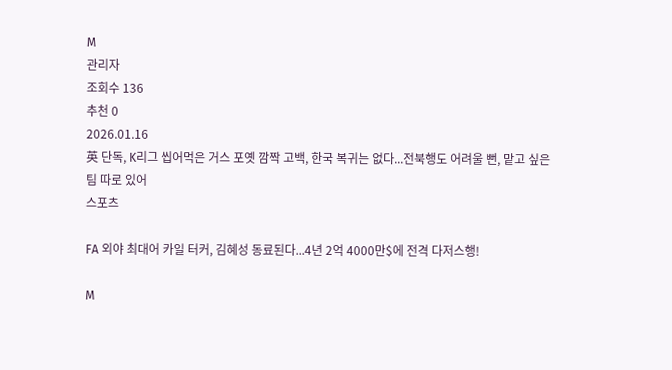M
관리자
조회수 136
추천 0
2026.01.16
英 단독, K리그 씹어먹은 거스 포옛 깜짝 고백, 한국 복귀는 없다...전북행도 어려울 뻔, 맡고 싶은 팀 따로 있어
스포츠

FA 외야 최대어 카일 터커, 김혜성 동료된다...4년 2억 4000만$에 전격 다저스행!

M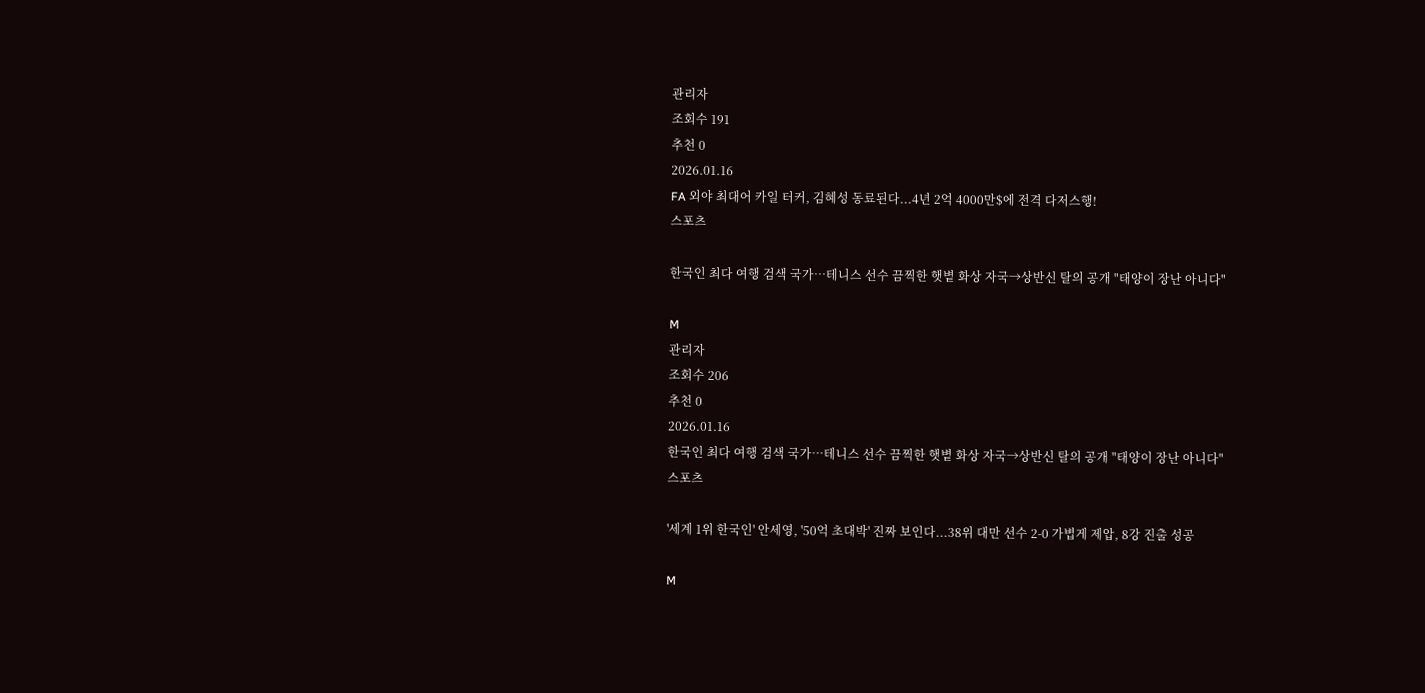관리자
조회수 191
추천 0
2026.01.16
FA 외야 최대어 카일 터커, 김혜성 동료된다...4년 2억 4000만$에 전격 다저스행!
스포츠

한국인 최다 여행 검색 국가…테니스 선수 끔찍한 햇볕 화상 자국→상반신 탈의 공개 "태양이 장난 아니다"

M
관리자
조회수 206
추천 0
2026.01.16
한국인 최다 여행 검색 국가…테니스 선수 끔찍한 햇볕 화상 자국→상반신 탈의 공개 "태양이 장난 아니다"
스포츠

'세계 1위 한국인' 안세영, '50억 초대박' 진짜 보인다...38위 대만 선수 2-0 가볍게 제압, 8강 진출 성공

M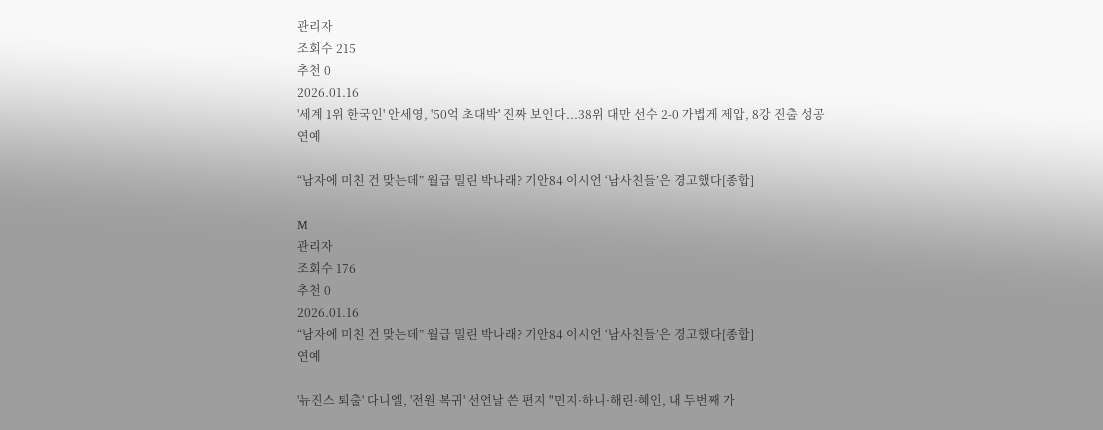관리자
조회수 215
추천 0
2026.01.16
'세계 1위 한국인' 안세영, '50억 초대박' 진짜 보인다...38위 대만 선수 2-0 가볍게 제압, 8강 진출 성공
연예

“남자에 미친 건 맞는데” 월급 밀린 박나래? 기안84 이시언 ‘남사친들’은 경고했다[종합]

M
관리자
조회수 176
추천 0
2026.01.16
“남자에 미친 건 맞는데” 월급 밀린 박나래? 기안84 이시언 ‘남사친들’은 경고했다[종합]
연예

'뉴진스 퇴출' 다니엘, '전원 복귀' 선언날 쓴 편지 "민지·하니·해린·혜인, 내 두번째 가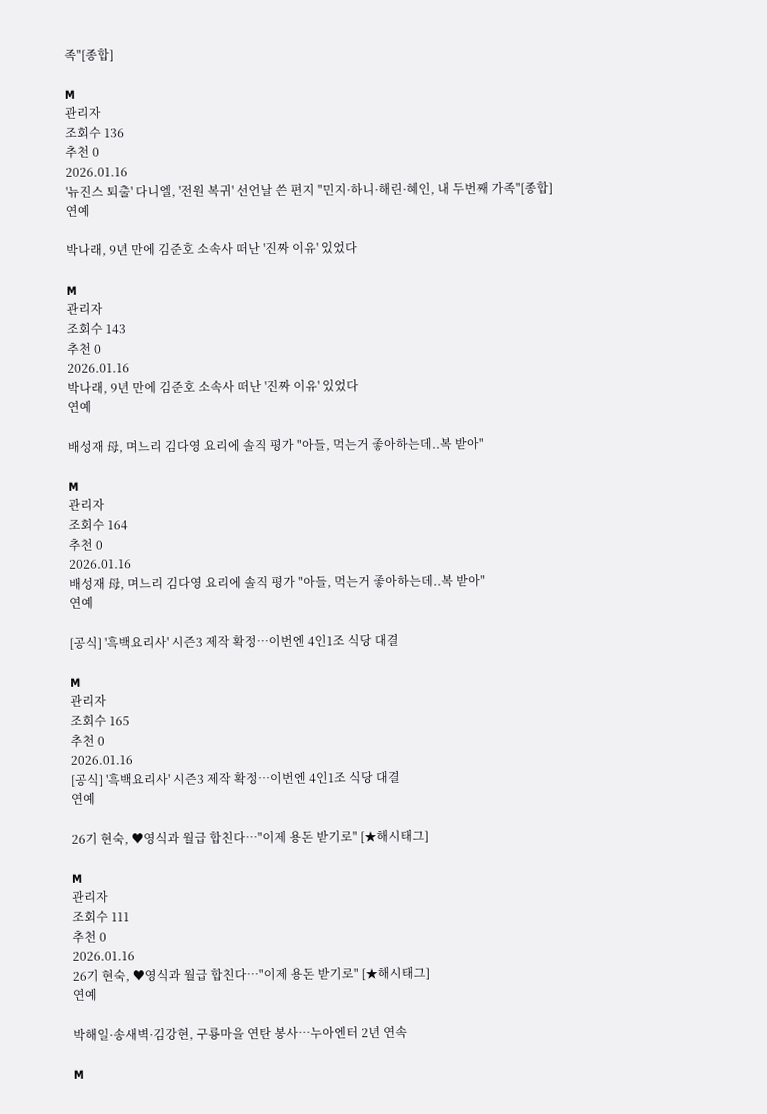족"[종합]

M
관리자
조회수 136
추천 0
2026.01.16
'뉴진스 퇴출' 다니엘, '전원 복귀' 선언날 쓴 편지 "민지·하니·해린·혜인, 내 두번째 가족"[종합]
연예

박나래, 9년 만에 김준호 소속사 떠난 '진짜 이유' 있었다

M
관리자
조회수 143
추천 0
2026.01.16
박나래, 9년 만에 김준호 소속사 떠난 '진짜 이유' 있었다
연예

배성재 母, 며느리 김다영 요리에 솔직 평가 "아들, 먹는거 좋아하는데..복 받아"

M
관리자
조회수 164
추천 0
2026.01.16
배성재 母, 며느리 김다영 요리에 솔직 평가 "아들, 먹는거 좋아하는데..복 받아"
연예

[공식] '흑백요리사' 시즌3 제작 확정…이번엔 4인1조 식당 대결

M
관리자
조회수 165
추천 0
2026.01.16
[공식] '흑백요리사' 시즌3 제작 확정…이번엔 4인1조 식당 대결
연예

26기 현숙, ♥영식과 월급 합친다…"이제 용돈 받기로" [★해시태그]

M
관리자
조회수 111
추천 0
2026.01.16
26기 현숙, ♥영식과 월급 합친다…"이제 용돈 받기로" [★해시태그]
연예

박해일·송새벽·김강현, 구룡마을 연탄 봉사…누아엔터 2년 연속

M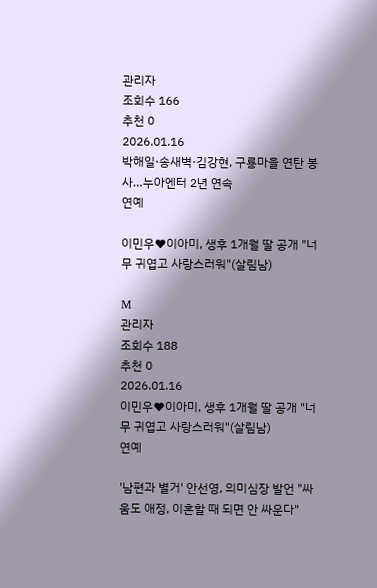관리자
조회수 166
추천 0
2026.01.16
박해일·송새벽·김강현, 구룡마을 연탄 봉사…누아엔터 2년 연속
연예

이민우♥이아미, 생후 1개월 딸 공개 "너무 귀엽고 사랑스러워"(살림남)

M
관리자
조회수 188
추천 0
2026.01.16
이민우♥이아미, 생후 1개월 딸 공개 "너무 귀엽고 사랑스러워"(살림남)
연예

'남편과 별거' 안선영, 의미심장 발언 "싸움도 애정, 이혼할 때 되면 안 싸운다"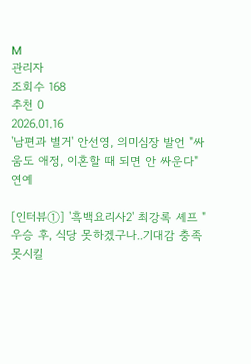M
관리자
조회수 168
추천 0
2026.01.16
'남편과 별거' 안선영, 의미심장 발언 "싸움도 애정, 이혼할 때 되면 안 싸운다"
연예

[인터뷰①] '흑백요리사2' 최강록 셰프 "우승 후, 식당 못하겠구나..기대감 충족 못시킬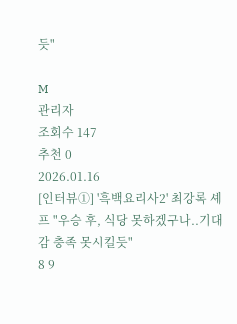듯"

M
관리자
조회수 147
추천 0
2026.01.16
[인터뷰①] '흑백요리사2' 최강록 셰프 "우승 후, 식당 못하겠구나..기대감 충족 못시킬듯"
8 9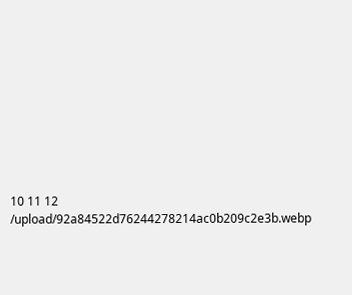10 11 12
/upload/92a84522d76244278214ac0b209c2e3b.webp